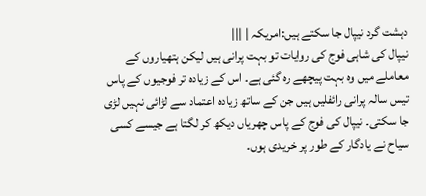دہشت گرد نیپال جا سکتے ہیں:امریکہ | |||
نیپال کی شاہی فوج کی روایات تو بہت پرانی ہیں لیکن ہتھیاروں کے معاملے میں وہ بہت پیچھے رہ گئی ہے۔ اس کے زیادہ تر فوجیوں کے پاس تیس سالہ پرانی رائفلیں ہیں جن کے ساتھ زیادہ اعتماد سے لڑائی نہیں لڑی جا سکتی۔ نیپال کی فوج کے پاس چھریاں دیکھ کر لگتا ہے جیسے کسی سیاح نے یادگار کے طور پر خریدی ہوں۔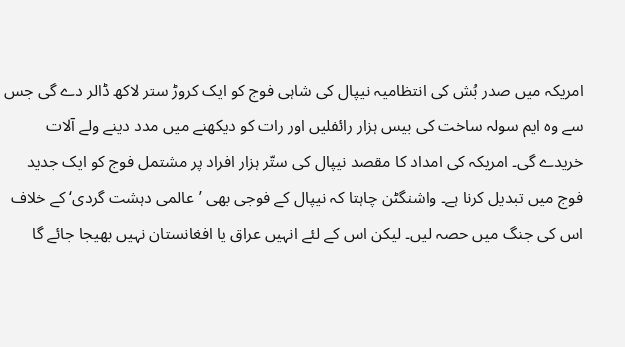امریکہ میں صدر بُش کی انتظامیہ نیپال کی شاہی فوج کو ایک کروڑ ستر لاکھ ڈالر دے گی جس سے وہ ایم سولہ ساخت کی بیس ہزار رائفلیں اور رات کو دیکھنے میں مدد دینے ولے آلات خریدے گی۔ امریکہ کی امداد کا مقصد نیپال کی ستّر ہزار افراد پر مشتمل فوج کو ایک جدید فوج میں تبدیل کرنا ہے۔ واشنگٹن چاہتا کہ نیپال کے فوجی بھی ’عالمی دہشت گردی‘ کے خلاف اس کی جنگ میں حصہ لیں۔ لیکن اس کے لئے انہیں عراق یا افغانستان نہیں بھیجا جائے گا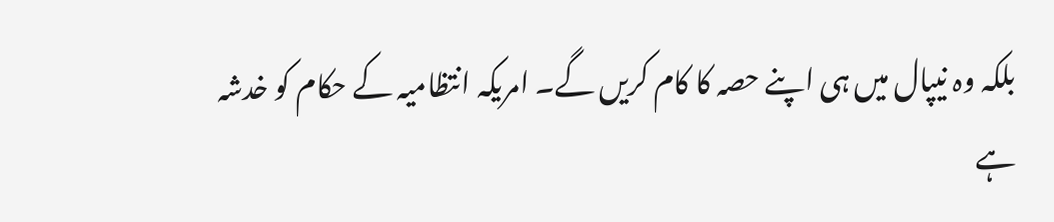بلکہ وہ نیپال میں ہی اپنے حصہ کا کام کریں گے۔ امریکہ انتظامیہ کے حکام کو خدشہ ہے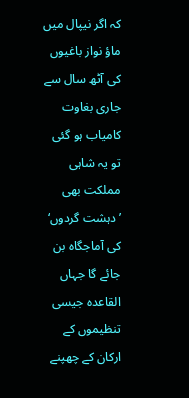کہ اگر نیپال میں ماؤ نواز باغیوں کی آٹھ سال سے جاری بغاوت کامیاب ہو گئی تو یہ شاہی مملکت بھی ’دہشت گردوں‘ کی آماجگاہ بن جائے گا جہاں القاعدہ جیسی تنظیموں کے ارکان کے چھپنے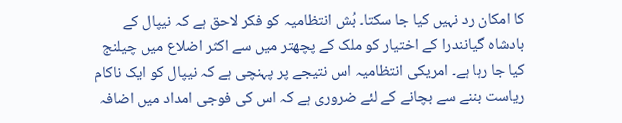کا امکان رد نہیں کیا جا سکتا۔ بُش انتظامیہ کو فکر لاحق ہے کہ نیپال کے بادشاہ گیانندرا کے اختیار کو ملک کے پچھتر میں سے اکثر اضلاع میں چیلنج کیا جا رہا ہے۔ امریکی انتظامیہ اس نتیجے پر پہنچی ہے کہ نیپال کو ایک ناکام ریاست بننے سے بچانے کے لئے ضروری ہے کہ اس کی فوجی امداد میں اضافہ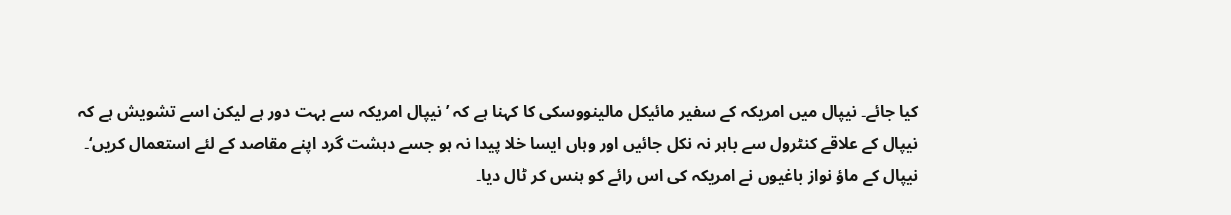کیا جائے۔ نیپال میں امریکہ کے سفیر مائیکل مالینووسکی کا کہنا ہے کہ ’ نیپال امریکہ سے بہت دور ہے لیکن اسے تشویش ہے کہ نیپال کے علاقے کنٹرول سے باہر نہ نکل جائیں اور وہاں ایسا خلا پیدا نہ ہو جسے دہشت گرد اپنے مقاصد کے لئے استعمال کریں‘۔ نیپال کے ماؤ نواز باغیوں نے امریکہ کی اس رائے کو ہنس کر ٹال دیا۔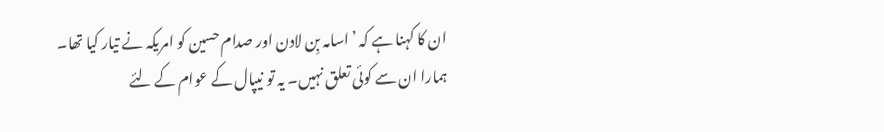ان کا کہنا ہے کہ ’اسامہ بِن لادن اور صدام حسین کو امریکہ نے تیار کیا تھا۔ ہمارا ان سے کوئی تعلق نہیں۔ یہ تو نیپال کے عوام کے لئے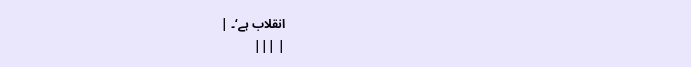انقلاب ہے‘۔ |
| |||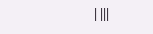| |||